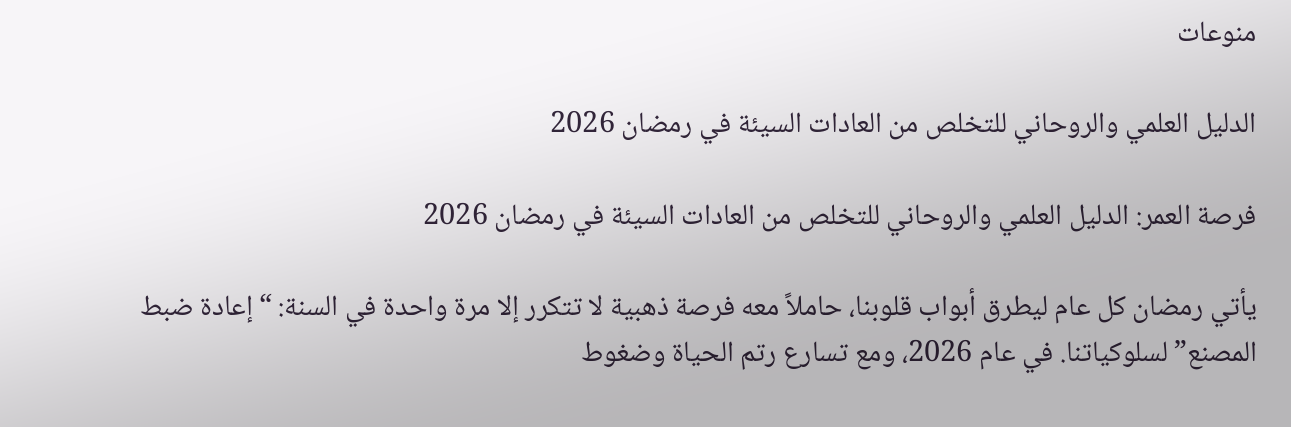منوعات

الدليل العلمي والروحاني للتخلص من العادات السيئة في رمضان 2026

فرصة العمر: الدليل العلمي والروحاني للتخلص من العادات السيئة في رمضان 2026

يأتي رمضان كل عام ليطرق أبواب قلوبنا، حاملاً معه فرصة ذهبية لا تتكرر إلا مرة واحدة في السنة: “إعادة ضبط المصنع” لسلوكياتنا. في عام 2026، ومع تسارع رتم الحياة وضغوط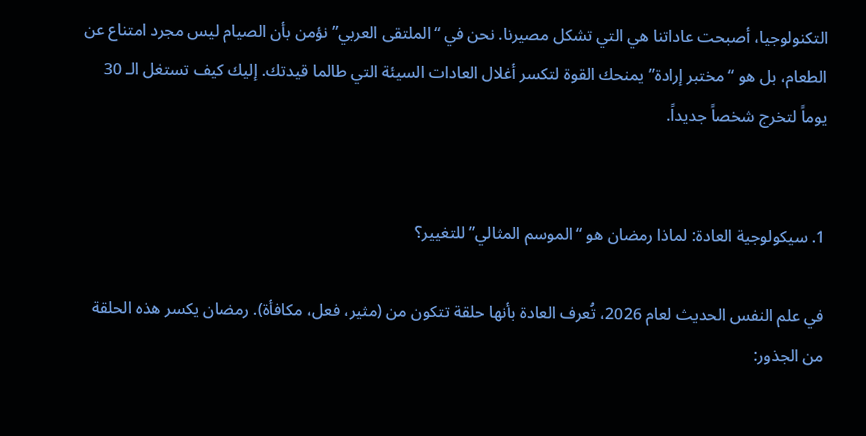التكنولوجيا، أصبحت عاداتنا هي التي تشكل مصيرنا. نحن في “الملتقى العربي” نؤمن بأن الصيام ليس مجرد امتناع عن الطعام، بل هو “مختبر إرادة” يمنحك القوة لتكسر أغلال العادات السيئة التي طالما قيدتك. إليك كيف تستغل الـ 30 يوماً لتخرج شخصاً جديداً.


1. سيكولوجية العادة: لماذا رمضان هو “الموسم المثالي” للتغيير؟

في علم النفس الحديث لعام 2026، تُعرف العادة بأنها حلقة تتكون من (مثير، فعل، مكافأة). رمضان يكسر هذه الحلقة من الجذور: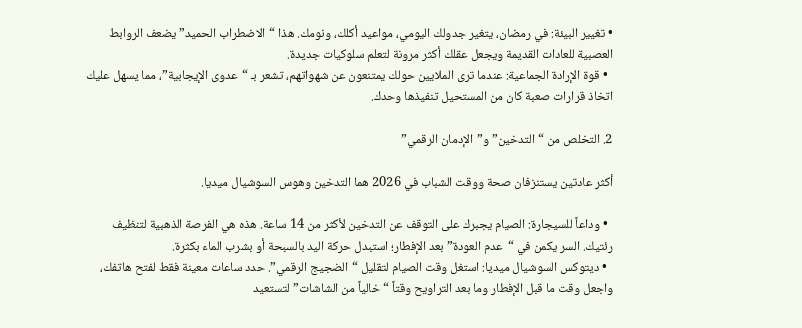• تغيير البيئة: في رمضان، يتغير جدولك اليومي، مواعيد أكلك، ونومك. هذا “الاضطراب الحميد” يضعف الروابط العصبية للعادات القديمة ويجعل عقلك أكثر مرونة لتعلم سلوكيات جديدة.
  • قوة الإرادة الجماعية: عندما ترى الملايين حولك يمتنعون عن شهواتهم، تشعر بـ “عدوى الإيجابية”، مما يسهل عليك اتخاذ قرارات صعبة كان من المستحيل تنفيذها وحدك.

2. التخلص من “التدخين” و”الإدمان الرقمي”

أكثر عادتين يستنزفان صحة ووقت الشباب في 2026 هما التدخين وهوس السوشيال ميديا.

  • وداعاً للسيجارة: الصيام يجبرك على التوقف عن التدخين لأكثر من 14 ساعة. هذه هي الفرصة الذهبية لتنظيف رئتيك. السر يكمن في “عدم العودة” بعد الإفطار؛ استبدل حركة اليد بالسبحة أو بشرب الماء بكثرة.
  • ديتوكس السوشيال ميديا: استغل وقت الصيام لتقليل “الضجيج الرقمي”. حدد ساعات معينة فقط لفتح هاتفك، واجعل وقت ما قبل الإفطار وما بعد التراويح وقتاً “خالياً من الشاشات” لتستعيد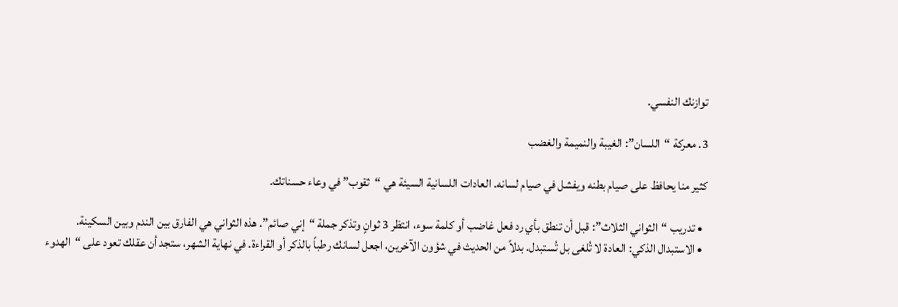توازنك النفسي.

3. معركة “اللسان”: الغيبة والنميمة والغضب

كثير منا يحافظ على صيام بطنه ويفشل في صيام لسانه. العادات اللسانية السيئة هي “ثقوب” في وعاء حسناتك.

  • تدريب “الثواني الثلاث”: قبل أن تنطق بأي رد فعل غاضب أو كلمة سوء، انتظر 3 ثوانٍ وتذكر جملة “إني صائم”. هذه الثواني هي الفارق بين الندم وبين السكينة.
  • الاستبدال الذكي: العادة لا تُلغى بل تُستبدل. بدلاً من الحديث في شؤون الآخرين، اجعل لسانك رطباً بالذكر أو القراءة. في نهاية الشهر، ستجد أن عقلك تعود على “الهدوء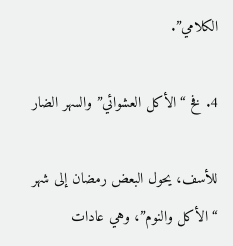الكلامي”.

4. فخ “الأكل العشوائي” والسهر الضار

للأسف، يحول البعض رمضان إلى شهر “الأكل والنوم”، وهي عادات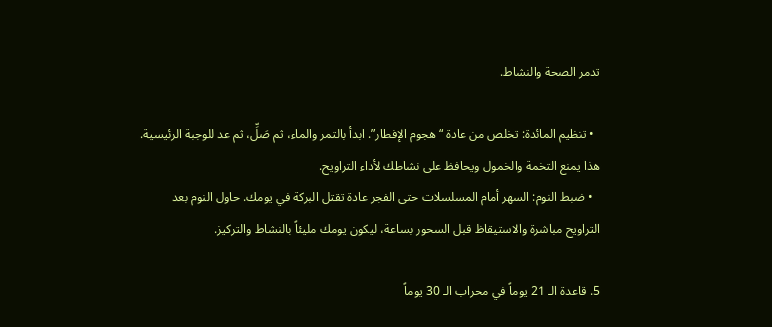تدمر الصحة والنشاط.

  • تنظيم المائدة: تخلص من عادة “هجوم الإفطار”. ابدأ بالتمر والماء، ثم صَلِّ، ثم عد للوجبة الرئيسية. هذا يمنع التخمة والخمول ويحافظ على نشاطك لأداء التراويح.
  • ضبط النوم: السهر أمام المسلسلات حتى الفجر عادة تقتل البركة في يومك. حاول النوم بعد التراويح مباشرة والاستيقاظ قبل السحور بساعة، ليكون يومك مليئاً بالنشاط والتركيز.

5. قاعدة الـ 21 يوماً في محراب الـ 30 يوماً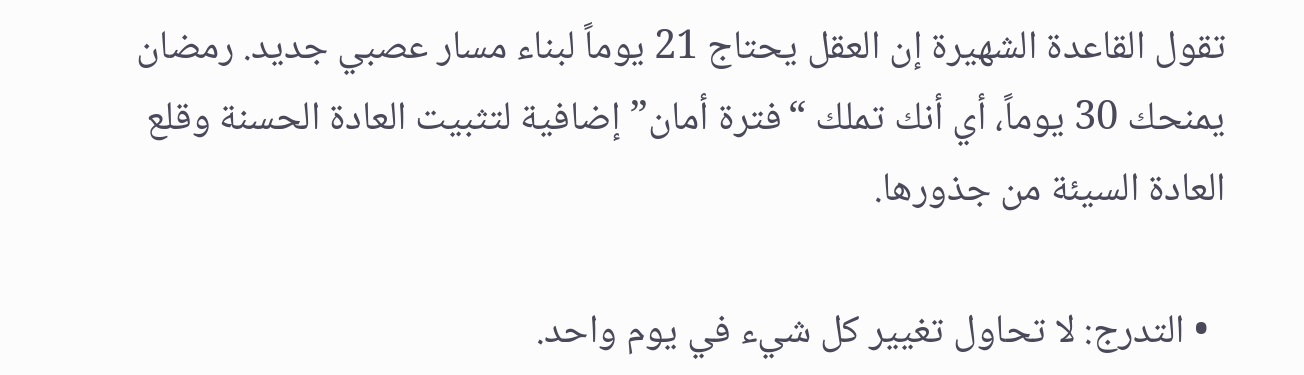تقول القاعدة الشهيرة إن العقل يحتاج 21 يوماً لبناء مسار عصبي جديد. رمضان يمنحك 30 يوماً، أي أنك تملك “فترة أمان” إضافية لتثبيت العادة الحسنة وقلع العادة السيئة من جذورها.

  • التدرج: لا تحاول تغيير كل شيء في يوم واحد.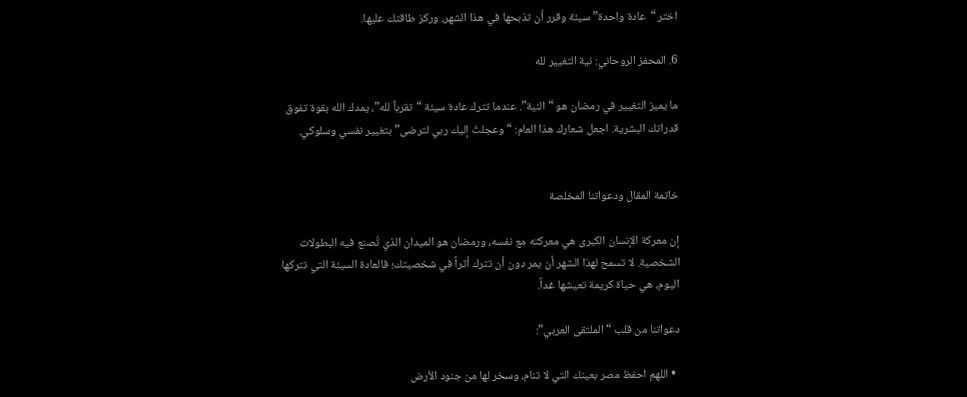اختر “عادة واحدة” سيئة وقرر أن تذبحها في هذا الشهر، وركز طاقتك عليها.

6. المحفز الروحاني: نية التغيير لله

ما يميز التغيير في رمضان هو “النية”. عندما تترك عادة سيئة “تقرباً لله”، يمدك الله بقوة تفوق قدراتك البشرية. اجعل شعارك هذا العام: “وعجلتُ إليك ربي لترضى” بتغيير نفسي وسلوكي.


خاتمة المقال ودعواتنا المخلصة

إن معركة الإنسان الكبرى هي معركته مع نفسه، ورمضان هو الميدان الذي تُصنع فيه البطولات الشخصية. لا تسمح لهذا الشهر أن يمر دون أن تترك أثراً في شخصيتك؛ فالعادة السيئة التي تتركها اليوم، هي حياة كريمة تعيشها غداً.

دعواتنا من قلب “الملتقى العربي”:

  • اللهم احفظ مصر بعينك التي لا تنام، وسخر لها من جنود الأرض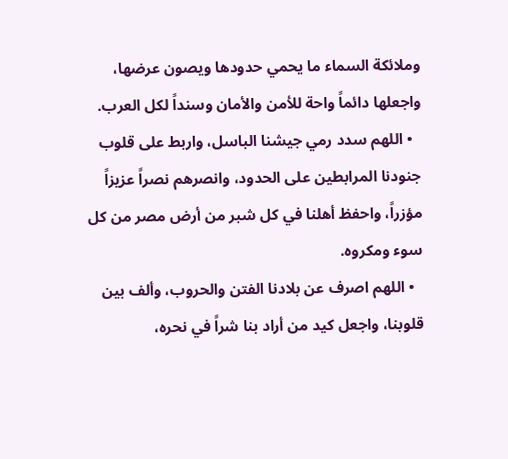وملائكة السماء ما يحمي حدودها ويصون عرضها، واجعلها دائماً واحة للأمن والأمان وسنداً لكل العرب.
  • اللهم سدد رمي جيشنا الباسل، واربط على قلوب جنودنا المرابطين على الحدود، وانصرهم نصراً عزيزاً مؤزراً، واحفظ أهلنا في كل شبر من أرض مصر من كل سوء ومكروه.
  • اللهم اصرف عن بلادنا الفتن والحروب، وألف بين قلوبنا، واجعل كيد من أراد بنا شراً في نحره،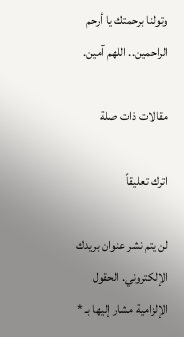وتولنا برحمتك يا أرحم الراحمين.. اللهم آمين.

مقالات ذات صلة

اترك تعليقاً

لن يتم نشر عنوان بريدك الإلكتروني. الحقول الإلزامية مشار إليها بـ *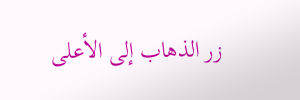زر الذهاب إلى الأعلى